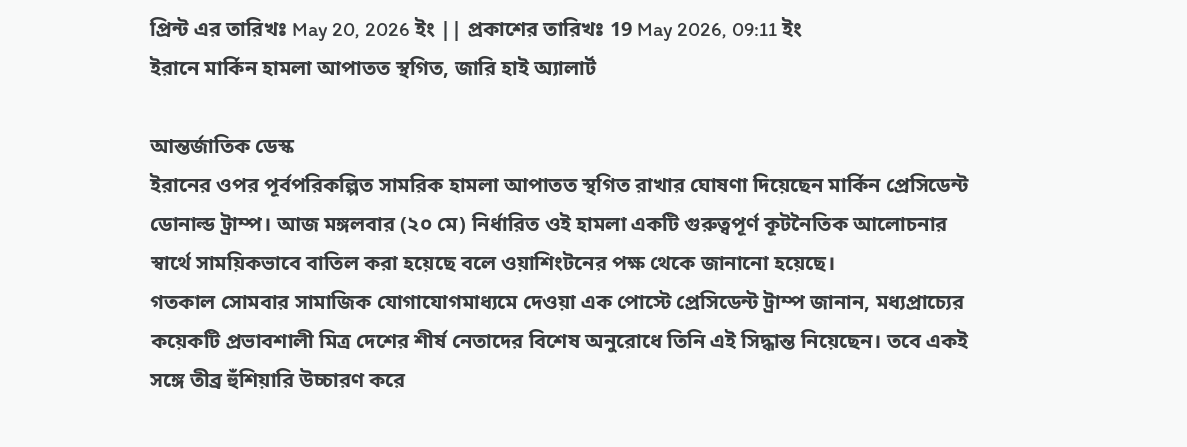প্রিন্ট এর তারিখঃ May 20, 2026 ইং || প্রকাশের তারিখঃ 19 May 2026, 09:11 ইং
ইরানে মার্কিন হামলা আপাতত স্থগিত, জারি হাই অ্যালার্ট

আন্তর্জাতিক ডেস্ক
ইরানের ওপর পূর্বপরিকল্পিত সামরিক হামলা আপাতত স্থগিত রাখার ঘোষণা দিয়েছেন মার্কিন প্রেসিডেন্ট ডোনাল্ড ট্রাম্প। আজ মঙ্গলবার (২০ মে) নির্ধারিত ওই হামলা একটি গুরুত্বপূর্ণ কূটনৈতিক আলোচনার স্বার্থে সাময়িকভাবে বাতিল করা হয়েছে বলে ওয়াশিংটনের পক্ষ থেকে জানানো হয়েছে।
গতকাল সোমবার সামাজিক যোগাযোগমাধ্যমে দেওয়া এক পোস্টে প্রেসিডেন্ট ট্রাম্প জানান, মধ্যপ্রাচ্যের কয়েকটি প্রভাবশালী মিত্র দেশের শীর্ষ নেতাদের বিশেষ অনুরোধে তিনি এই সিদ্ধান্ত নিয়েছেন। তবে একই সঙ্গে তীব্র হুঁশিয়ারি উচ্চারণ করে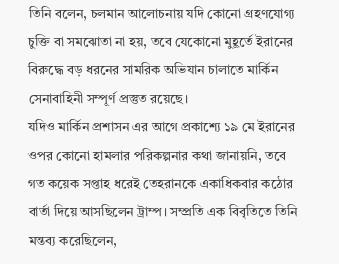তিনি বলেন, চলমান আলোচনায় যদি কোনো গ্রহণযোগ্য চুক্তি বা সমঝোতা না হয়, তবে যেকোনো মুহূর্তে ইরানের বিরুদ্ধে বড় ধরনের সামরিক অভিযান চালাতে মার্কিন সেনাবাহিনী সম্পূর্ণ প্রস্তুত রয়েছে।
যদিও মার্কিন প্রশাসন এর আগে প্রকাশ্যে ১৯ মে ইরানের ওপর কোনো হামলার পরিকল্পনার কথা জানায়নি, তবে গত কয়েক সপ্তাহ ধরেই তেহরানকে একাধিকবার কঠোর বার্তা দিয়ে আসছিলেন ট্রাম্প। সম্প্রতি এক বিবৃতিতে তিনি মন্তব্য করেছিলেন,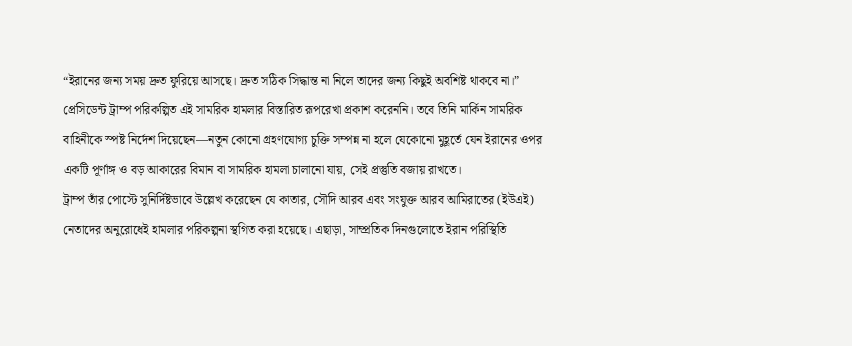“ইরানের জন্য সময় দ্রুত ফুরিয়ে আসছে। দ্রুত সঠিক সিদ্ধান্ত না নিলে তাদের জন্য কিছুই অবশিষ্ট থাকবে না।”
প্রেসিডেন্ট ট্রাম্প পরিকল্পিত এই সামরিক হামলার বিস্তারিত রূপরেখা প্রকাশ করেননি। তবে তিনি মার্কিন সামরিক বাহিনীকে স্পষ্ট নির্দেশ দিয়েছেন—নতুন কোনো গ্রহণযোগ্য চুক্তি সম্পন্ন না হলে যেকোনো মুহূর্তে যেন ইরানের ওপর একটি পূর্ণাঙ্গ ও বড় আকারের বিমান বা সামরিক হামলা চালানো যায়, সেই প্রস্তুতি বজায় রাখতে।
ট্রাম্প তাঁর পোস্টে সুনির্দিষ্টভাবে উল্লেখ করেছেন যে কাতার, সৌদি আরব এবং সংযুক্ত আরব আমিরাতের (ইউএই) নেতাদের অনুরোধেই হামলার পরিকল্পনা স্থগিত করা হয়েছে। এছাড়া, সাম্প্রতিক দিনগুলোতে ইরান পরিস্থিতি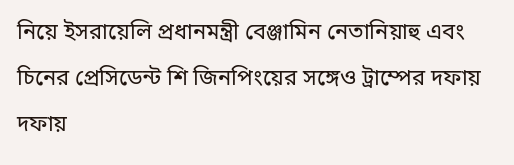নিয়ে ইসরায়েলি প্রধানমন্ত্রী বেঞ্জামিন নেতানিয়াহু এবং চিনের প্রেসিডেন্ট শি জিনপিংয়ের সঙ্গেও ট্রাম্পের দফায় দফায়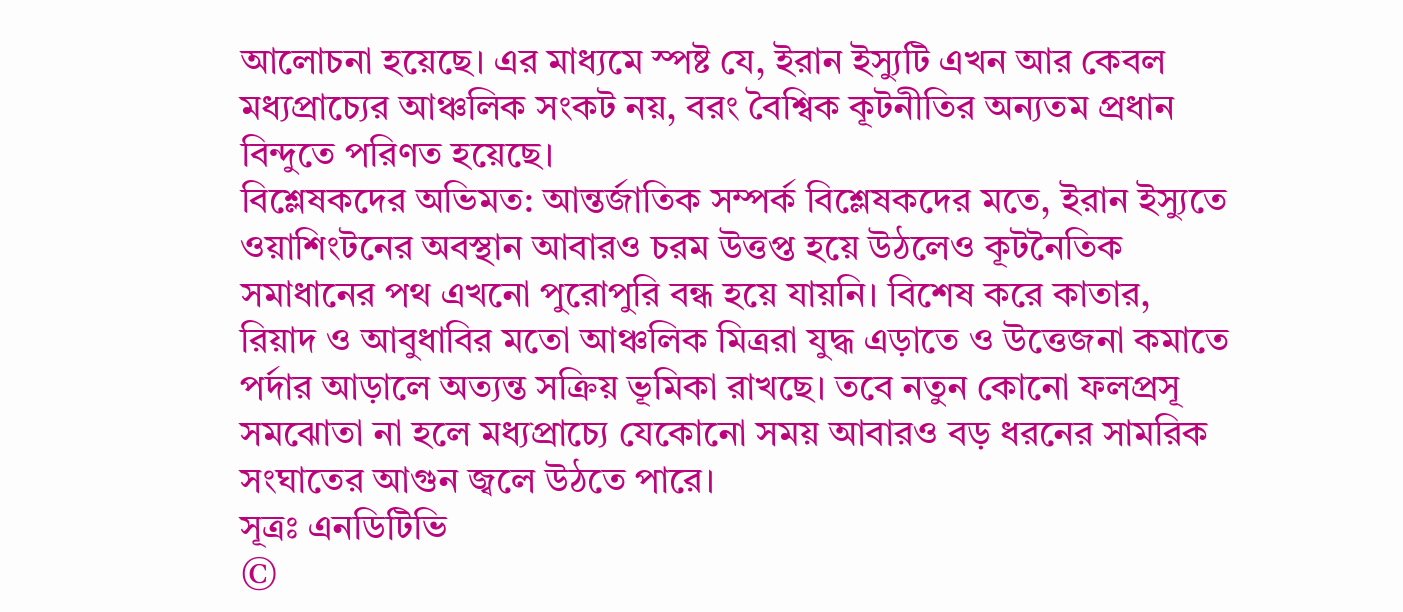আলোচনা হয়েছে। এর মাধ্যমে স্পষ্ট যে, ইরান ইস্যুটি এখন আর কেবল মধ্যপ্রাচ্যের আঞ্চলিক সংকট নয়, বরং বৈশ্বিক কূটনীতির অন্যতম প্রধান বিন্দুতে পরিণত হয়েছে।
বিশ্লেষকদের অভিমত: আন্তর্জাতিক সম্পর্ক বিশ্লেষকদের মতে, ইরান ইস্যুতে ওয়াশিংটনের অবস্থান আবারও চরম উত্তপ্ত হয়ে উঠলেও কূটনৈতিক সমাধানের পথ এখনো পুরোপুরি বন্ধ হয়ে যায়নি। বিশেষ করে কাতার, রিয়াদ ও আবুধাবির মতো আঞ্চলিক মিত্ররা যুদ্ধ এড়াতে ও উত্তেজনা কমাতে পর্দার আড়ালে অত্যন্ত সক্রিয় ভূমিকা রাখছে। তবে নতুন কোনো ফলপ্রসূ সমঝোতা না হলে মধ্যপ্রাচ্যে যেকোনো সময় আবারও বড় ধরনের সামরিক সংঘাতের আগুন জ্বলে উঠতে পারে।
সূত্রঃ এনডিটিভি
©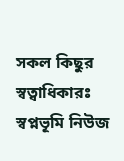সকল কিছুর স্বত্বাধিকারঃ স্বপ্নভূমি নিউজ